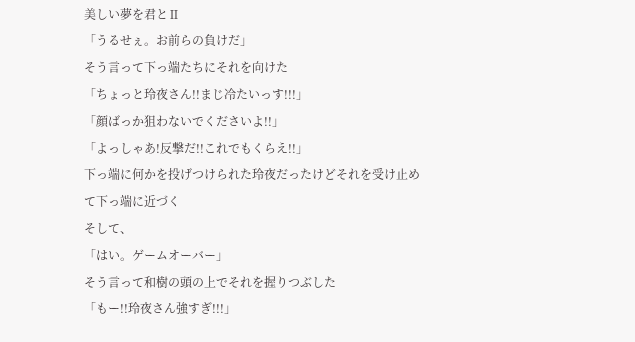美しい夢を君とⅡ
「うるせぇ。お前らの負けだ」
そう言って下っ端たちにそれを向けた
「ちょっと玲夜さん!!まじ冷たいっす!!!」
「顔ばっか狙わないでくださいよ!!」
「よっしゃあ!反撃だ!!これでもくらえ!!」
下っ端に何かを投げつけられた玲夜だったけどそれを受け止めて下っ端に近づく
そして、
「はい。ゲームオーバー」
そう言って和樹の頭の上でそれを握りつぶした
「もー!!玲夜さん強すぎ!!!」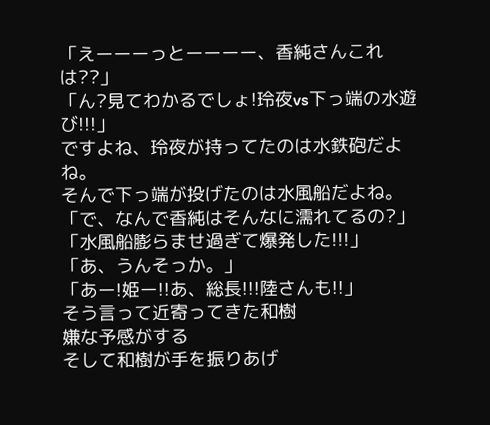「えーーーっとーーーー、香純さんこれは??」
「ん?見てわかるでしょ!玲夜vs下っ端の水遊び!!!」
ですよね、玲夜が持ってたのは水鉄砲だよね。
そんで下っ端が投げたのは水風船だよね。
「で、なんで香純はそんなに濡れてるの?」
「水風船膨らませ過ぎて爆発した!!!」
「あ、うんそっか。」
「あー!姫ー!!あ、総長!!!陸さんも!!」
そう言って近寄ってきた和樹
嫌な予感がする
そして和樹が手を振りあげ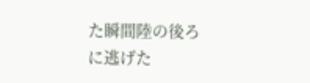た瞬間陸の後ろに逃げた